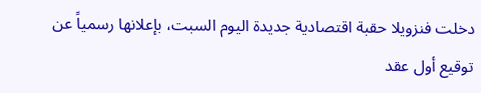دخلت فنزويلا حقبة اقتصادية جديدة اليوم السبت، بإعلانها رسمياً عن توقيع أول عقد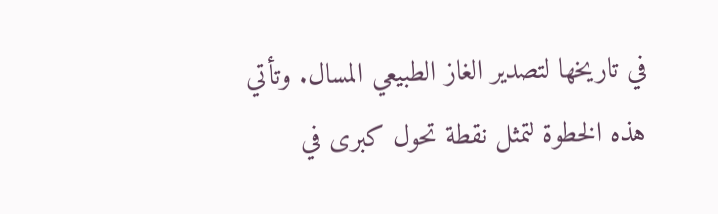في تاريخها لتصدير الغاز الطبيعي المسال. وتأتي هذه الخطوة لتمثل نقطة تحول كبرى في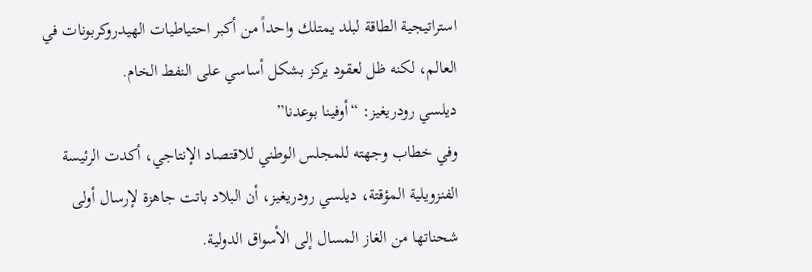استراتيجية الطاقة لبلد يمتلك واحداً من أكبر احتياطيات الهيدروكربونات في العالم، لكنه ظل لعقود يركز بشكل أساسي على النفط الخام.
ديلسي رودريغيز: “أوفينا بوعدنا”
وفي خطاب وجهته للمجلس الوطني للاقتصاد الإنتاجي، أكدت الرئيسة الفنزويلية المؤقتة، ديلسي رودريغيز، أن البلاد باتت جاهزة لإرسال أولى شحناتها من الغاز المسال إلى الأسواق الدولية.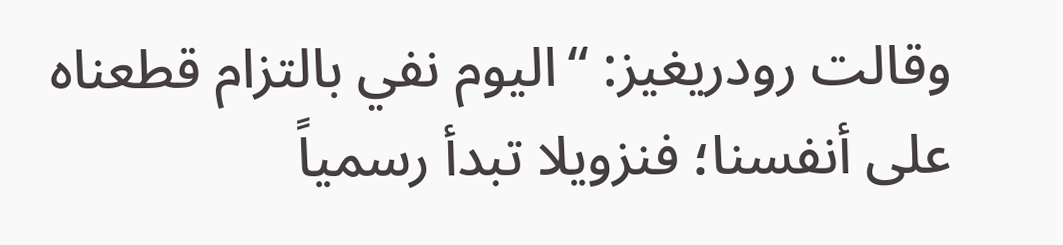وقالت رودريغيز: “اليوم نفي بالتزام قطعناه على أنفسنا؛ فنزويلا تبدأ رسمياً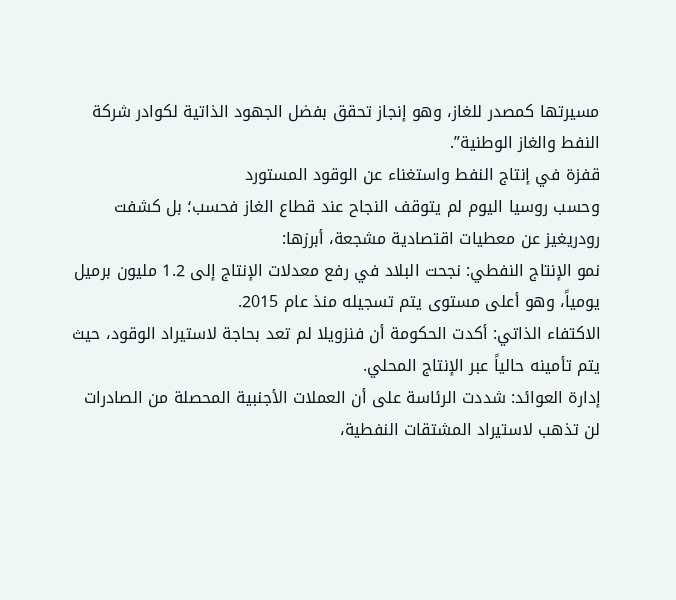مسيرتها كمصدر للغاز، وهو إنجاز تحقق بفضل الجهود الذاتية لكوادر شركة النفط والغاز الوطنية”.
قفزة في إنتاج النفط واستغناء عن الوقود المستورد
وحسب روسيا اليوم لم يتوقف النجاح عند قطاع الغاز فحسب؛ بل كشفت رودريغيز عن معطيات اقتصادية مشجعة، أبرزها:
نمو الإنتاج النفطي: نجحت البلاد في رفع معدلات الإنتاج إلى 1.2 مليون برميل يومياً، وهو أعلى مستوى يتم تسجيله منذ عام 2015.
الاكتفاء الذاتي: أكدت الحكومة أن فنزويلا لم تعد بحاجة لاستيراد الوقود، حيث يتم تأمينه حالياً عبر الإنتاج المحلي.
إدارة العوائد: شددت الرئاسة على أن العملات الأجنبية المحصلة من الصادرات لن تذهب لاستيراد المشتقات النفطية،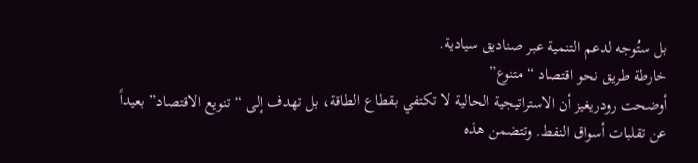بل ستُوجه لدعم التنمية عبر صناديق سيادية.
خارطة طريق نحو اقتصاد “متنوع”
أوضحت رودريغيز أن الاستراتيجية الحالية لا تكتفي بقطاع الطاقة، بل تهدف إلى “تنويع الاقتصاد” بعيداً عن تقلبات أسواق النفط. وتتضمن هذه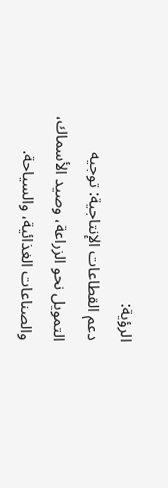الرؤية:
دعم القطاعات الإنتاجية: توجيه التمويل نحو الزراعة، وصيد الأسماك، والصناعات الغذائية، والسياحة.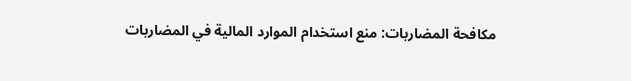مكافحة المضاربات: منع استخدام الموارد المالية في المضاربات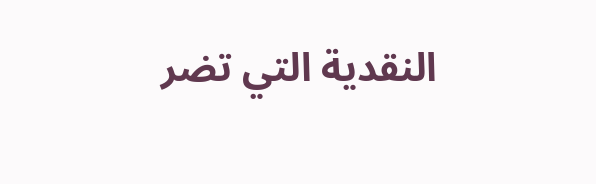النقدية التي تضر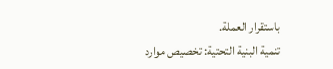باستقرار العملة.
تنمية البنية التحتية: تخصيص موارد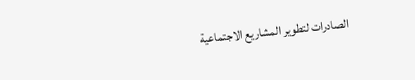الصادرات لتطوير المشاريع الاجتماعية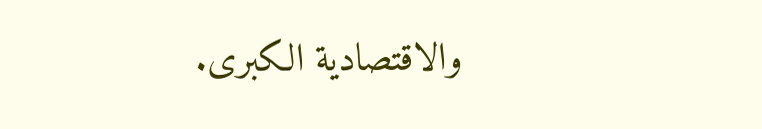والاقتصادية الكبرى.